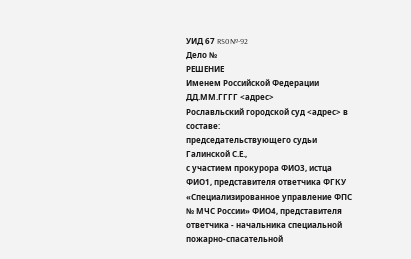УИД 67 RS0№-92
Дело №
РЕШЕНИЕ
Именем Российской Федерации
ДД.ММ.ГГГГ <адрес>
Рославльский городской суд <адрес> в составе:
председательствующего судьи Галинской С.Е.,
с участием прокурора ФИО3, истца ФИО1, представителя ответчика ФГКУ «Специализированное управление ФПС № МЧС России» ФИО4, представителя ответчика - начальника специальной пожарно-спасательной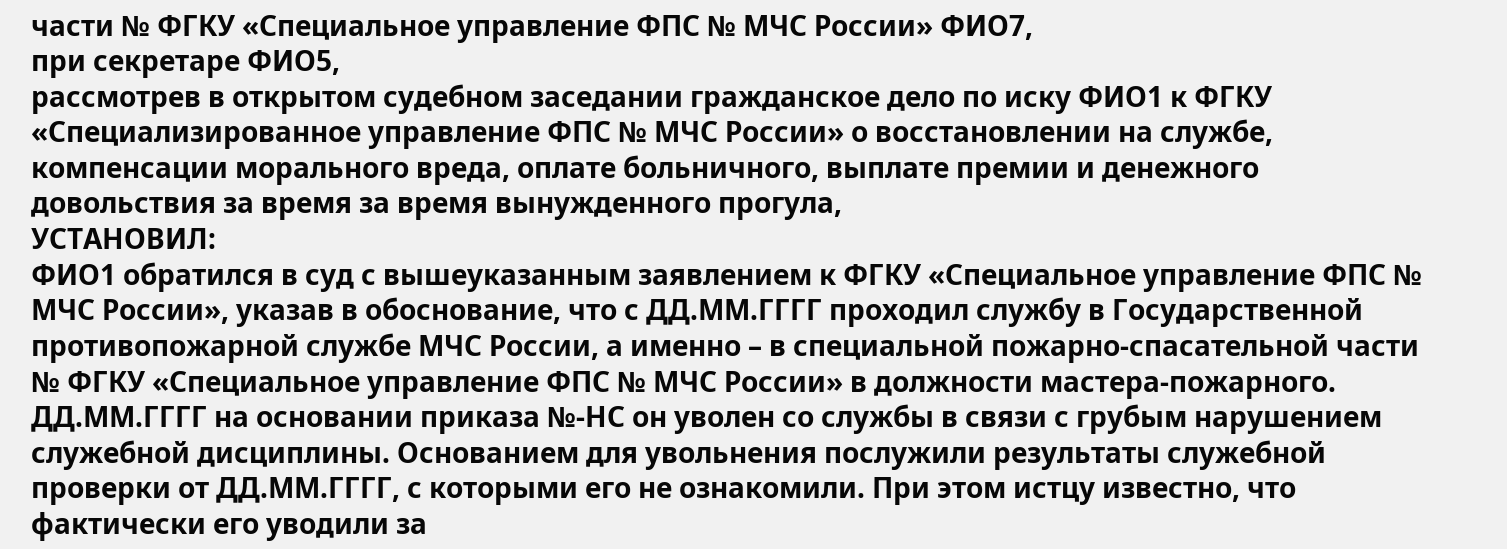части № ФГКУ «Специальное управление ФПС № МЧС России» ФИО7,
при секретаре ФИО5,
рассмотрев в открытом судебном заседании гражданское дело по иску ФИО1 к ФГКУ «Специализированное управление ФПС № МЧС России» о восстановлении на службе, компенсации морального вреда, оплате больничного, выплате премии и денежного довольствия за время за время вынужденного прогула,
УСТАНОВИЛ:
ФИО1 обратился в суд с вышеуказанным заявлением к ФГКУ «Специальное управление ФПС № МЧС России», указав в обоснование, что с ДД.ММ.ГГГГ проходил службу в Государственной противопожарной службе МЧС России, а именно – в специальной пожарно-спасательной части № ФГКУ «Специальное управление ФПС № МЧС России» в должности мастера-пожарного. ДД.ММ.ГГГГ на основании приказа №-НС он уволен со службы в связи с грубым нарушением служебной дисциплины. Основанием для увольнения послужили результаты служебной проверки от ДД.ММ.ГГГГ, с которыми его не ознакомили. При этом истцу известно, что фактически его уводили за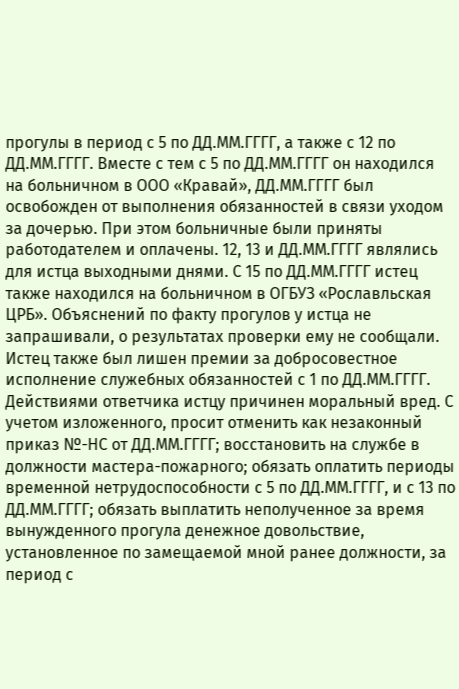прогулы в период с 5 по ДД.ММ.ГГГГ, а также с 12 по ДД.ММ.ГГГГ. Вместе с тем с 5 по ДД.ММ.ГГГГ он находился на больничном в ООО «Кравай», ДД.ММ.ГГГГ был освобожден от выполнения обязанностей в связи уходом за дочерью. При этом больничные были приняты работодателем и оплачены. 12, 13 и ДД.ММ.ГГГГ являлись для истца выходными днями. С 15 по ДД.ММ.ГГГГ истец также находился на больничном в ОГБУЗ «Рославльская ЦРБ». Объяснений по факту прогулов у истца не запрашивали, о результатах проверки ему не сообщали. Истец также был лишен премии за добросовестное исполнение служебных обязанностей с 1 по ДД.ММ.ГГГГ. Действиями ответчика истцу причинен моральный вред. С учетом изложенного, просит отменить как незаконный приказ №-НС от ДД.ММ.ГГГГ; восстановить на службе в должности мастера-пожарного; обязать оплатить периоды временной нетрудоспособности с 5 по ДД.ММ.ГГГГ, и с 13 по ДД.ММ.ГГГГ; обязать выплатить неполученное за время вынужденного прогула денежное довольствие, установленное по замещаемой мной ранее должности, за период с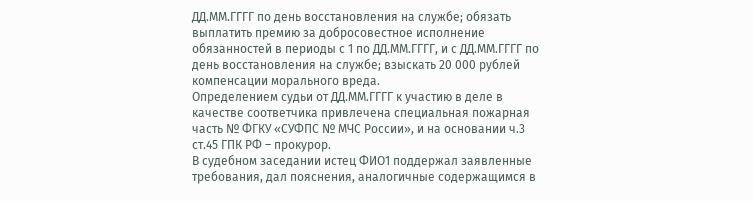ДД.ММ.ГГГГ по день восстановления на службе; обязать выплатить премию за добросовестное исполнение обязанностей в периоды с 1 по ДД.ММ.ГГГГ, и с ДД.ММ.ГГГГ по день восстановления на службе; взыскать 20 000 рублей компенсации морального вреда.
Определением судьи от ДД.ММ.ГГГГ к участию в деле в качестве соответчика привлечена специальная пожарная часть № ФГКУ «СУФПС № МЧС России», и на основании ч.3 ст.45 ГПК РФ – прокурор.
В судебном заседании истец ФИО1 поддержал заявленные требования, дал пояснения, аналогичные содержащимся в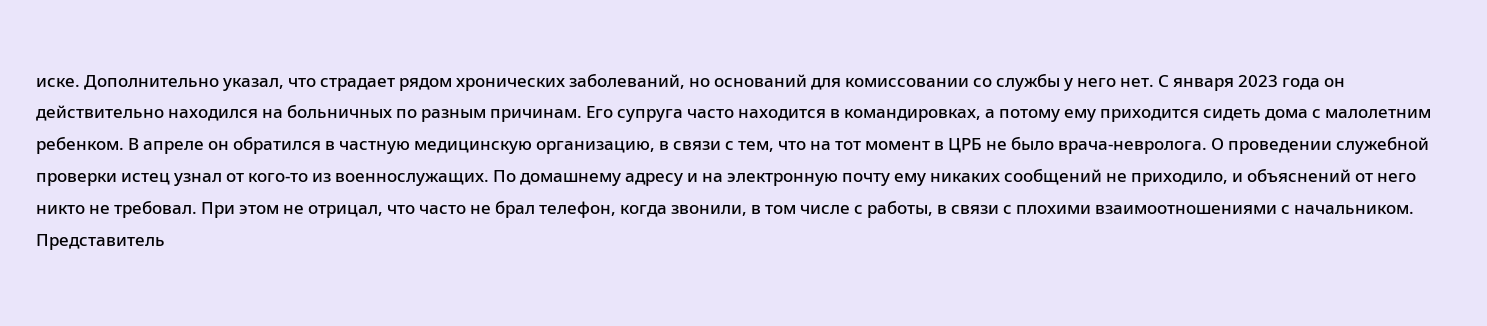иске. Дополнительно указал, что страдает рядом хронических заболеваний, но оснований для комиссовании со службы у него нет. С января 2023 года он действительно находился на больничных по разным причинам. Его супруга часто находится в командировках, а потому ему приходится сидеть дома с малолетним ребенком. В апреле он обратился в частную медицинскую организацию, в связи с тем, что на тот момент в ЦРБ не было врача-невролога. О проведении служебной проверки истец узнал от кого-то из военнослужащих. По домашнему адресу и на электронную почту ему никаких сообщений не приходило, и объяснений от него никто не требовал. При этом не отрицал, что часто не брал телефон, когда звонили, в том числе с работы, в связи с плохими взаимоотношениями с начальником.
Представитель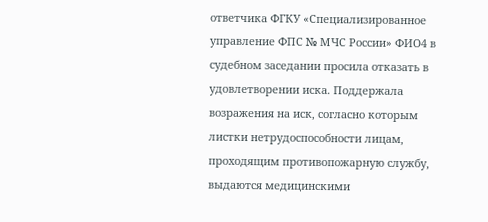ответчика ФГКУ «Специализированное управление ФПС № МЧС России» ФИО4 в судебном заседании просила отказать в удовлетворении иска. Поддержала возражения на иск, согласно которым листки нетрудоспособности лицам, проходящим противопожарную службу, выдаются медицинскими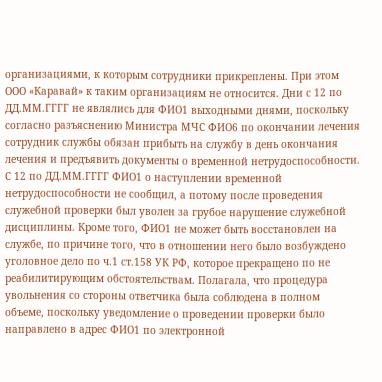организациями, к которым сотрудники прикреплены. При этом ООО «Каравай» к таким организациям не относится. Дни с 12 по ДД.ММ.ГГГГ не являлись для ФИО1 выходными днями, поскольку согласно разъяснению Министра МЧС ФИО6 по окончании лечения сотрудник службы обязан прибыть на службу в день окончания лечения и предъявить документы о временной нетрудоспособности. С 12 по ДД.ММ.ГГГГ ФИО1 о наступлении временной нетрудоспособности не сообщил, а потому после проведения служебной проверки был уволен за грубое нарушение служебной дисциплины. Кроме того, ФИО1 не может быть восстановлен на службе, по причине того, что в отношении него было возбуждено уголовное дело по ч.1 ст.158 УК РФ, которое прекращено по не реабилитирующим обстоятельствам. Полагала, что процедура увольнения со стороны ответчика была соблюдена в полном объеме, поскольку уведомление о проведении проверки было направлено в адрес ФИО1 по электронной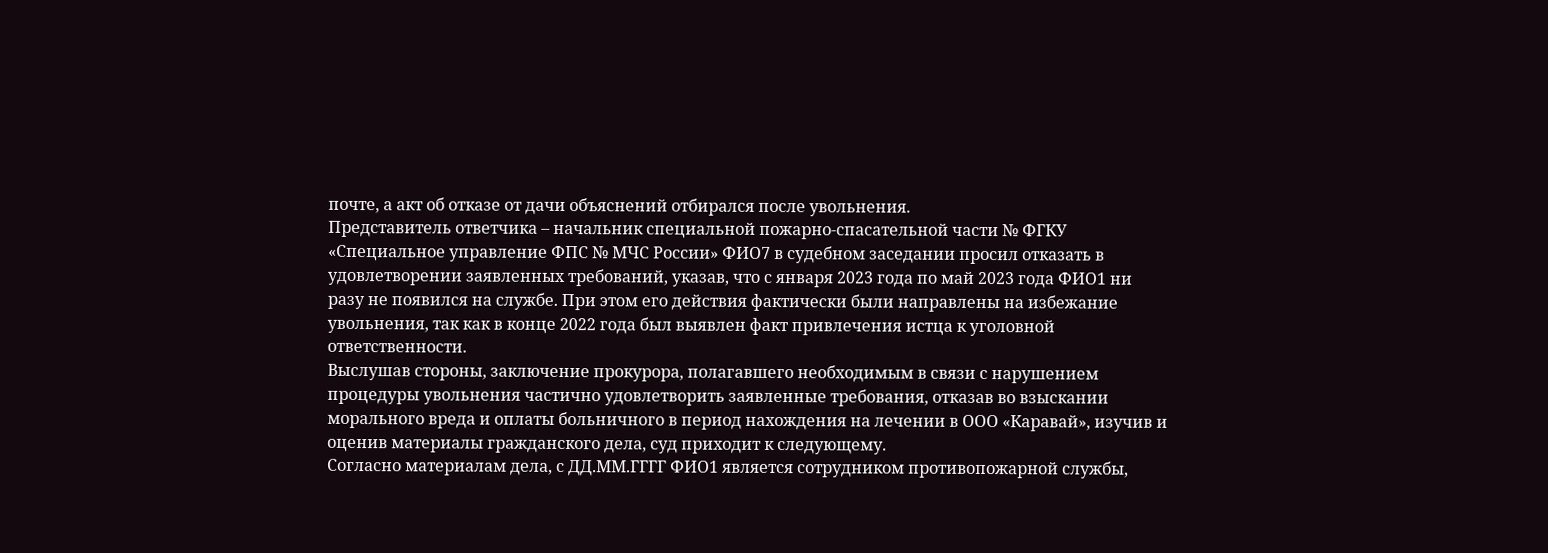почте, а акт об отказе от дачи объяснений отбирался после увольнения.
Представитель ответчика – начальник специальной пожарно-спасательной части № ФГКУ «Специальное управление ФПС № МЧС России» ФИО7 в судебном заседании просил отказать в удовлетворении заявленных требований, указав, что с января 2023 года по май 2023 года ФИО1 ни разу не появился на службе. При этом его действия фактически были направлены на избежание увольнения, так как в конце 2022 года был выявлен факт привлечения истца к уголовной ответственности.
Выслушав стороны, заключение прокурора, полагавшего необходимым в связи с нарушением процедуры увольнения частично удовлетворить заявленные требования, отказав во взыскании морального вреда и оплаты больничного в период нахождения на лечении в ООО «Каравай», изучив и оценив материалы гражданского дела, суд приходит к следующему.
Согласно материалам дела, с ДД.ММ.ГГГГ ФИО1 является сотрудником противопожарной службы,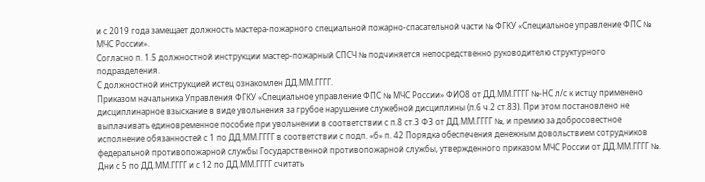и с 2019 года замещает должность мастера-пожарного специальной пожарно-спасательной части № ФГКУ «Специальное управление ФПС № МЧС России».
Согласно п. 1.5 должностной инструкции мастер-пожарный СПСЧ № подчиняется непосредственно руководителю структурного подразделения.
С должностной инструкцией истец ознакомлен ДД.ММ.ГГГГ.
Приказом начальника Управления ФГКУ «Специальное управление ФПС № МЧС России» ФИО8 от ДД.ММ.ГГГГ №-НС л/с к истцу применено дисциплинарное взыскание в виде увольнения за грубое нарушение служебной дисциплины (п.6 ч.2 ст.83). При этом постановлено не выплачивать единовременное пособие при увольнении в соответствии с п.8 ст.3 ФЗ от ДД.ММ.ГГГГ №, и премию за добросовестное исполнение обязанностей с 1 по ДД.ММ.ГГГГ в соответствии с подп. «б» п. 42 Порядка обеспечения денежным довольствием сотрудников федеральной противопожарной службы Государственной противопожарной службы, утвержденного приказом МЧС России от ДД.ММ.ГГГГ №. Дни с 5 по ДД.ММ.ГГГГ и с 12 по ДД.ММ.ГГГГ считать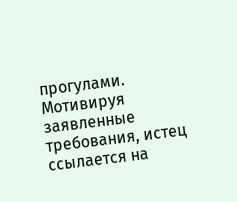прогулами.
Мотивируя заявленные требования, истец ссылается на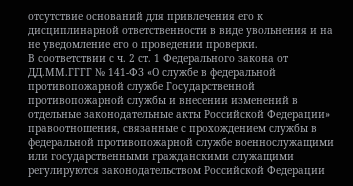отсутствие оснований для привлечения его к дисциплинарной ответственности в виде увольнения и на не уведомление его о проведении проверки.
В соответствии с ч. 2 ст. 1 Федерального закона от ДД.ММ.ГГГГ № 141-ФЗ «О службе в федеральной противопожарной службе Государственной противопожарной службы и внесении изменений в отдельные законодательные акты Российской Федерации» правоотношения, связанные с прохождением службы в федеральной противопожарной службе военнослужащими или государственными гражданскими служащими регулируются законодательством Российской Федерации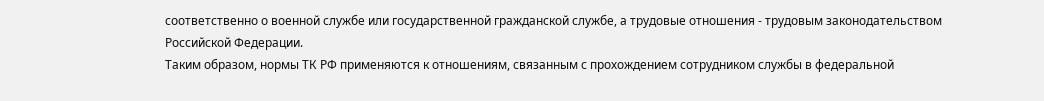соответственно о военной службе или государственной гражданской службе, а трудовые отношения - трудовым законодательством Российской Федерации.
Таким образом, нормы ТК РФ применяются к отношениям, связанным с прохождением сотрудником службы в федеральной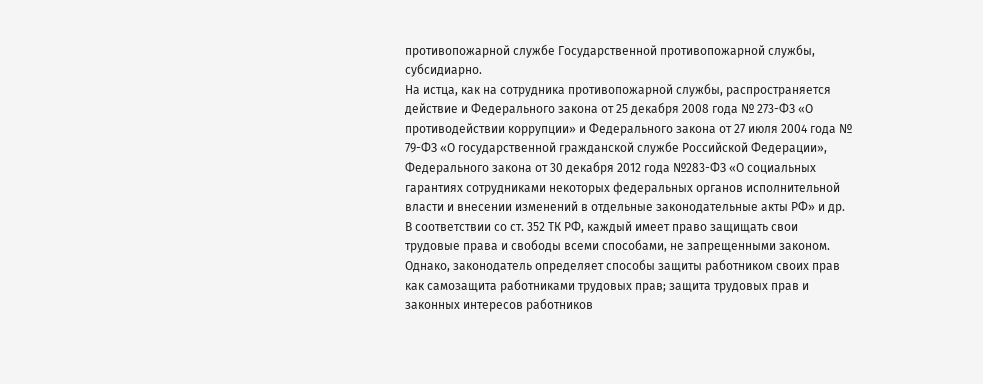противопожарной службе Государственной противопожарной службы, субсидиарно.
На истца, как на сотрудника противопожарной службы, распространяется действие и Федерального закона от 25 декабря 2008 года № 273-ФЗ «О противодействии коррупции» и Федерального закона от 27 июля 2004 года № 79-ФЗ «О государственной гражданской службе Российской Федерации», Федерального закона от 30 декабря 2012 года №283-ФЗ «О социальных гарантиях сотрудниками некоторых федеральных органов исполнительной власти и внесении изменений в отдельные законодательные акты РФ» и др.
В соответствии со ст. 352 ТК РФ, каждый имеет право защищать свои трудовые права и свободы всеми способами, не запрещенными законом. Однако, законодатель определяет способы защиты работником своих прав как самозащита работниками трудовых прав; защита трудовых прав и законных интересов работников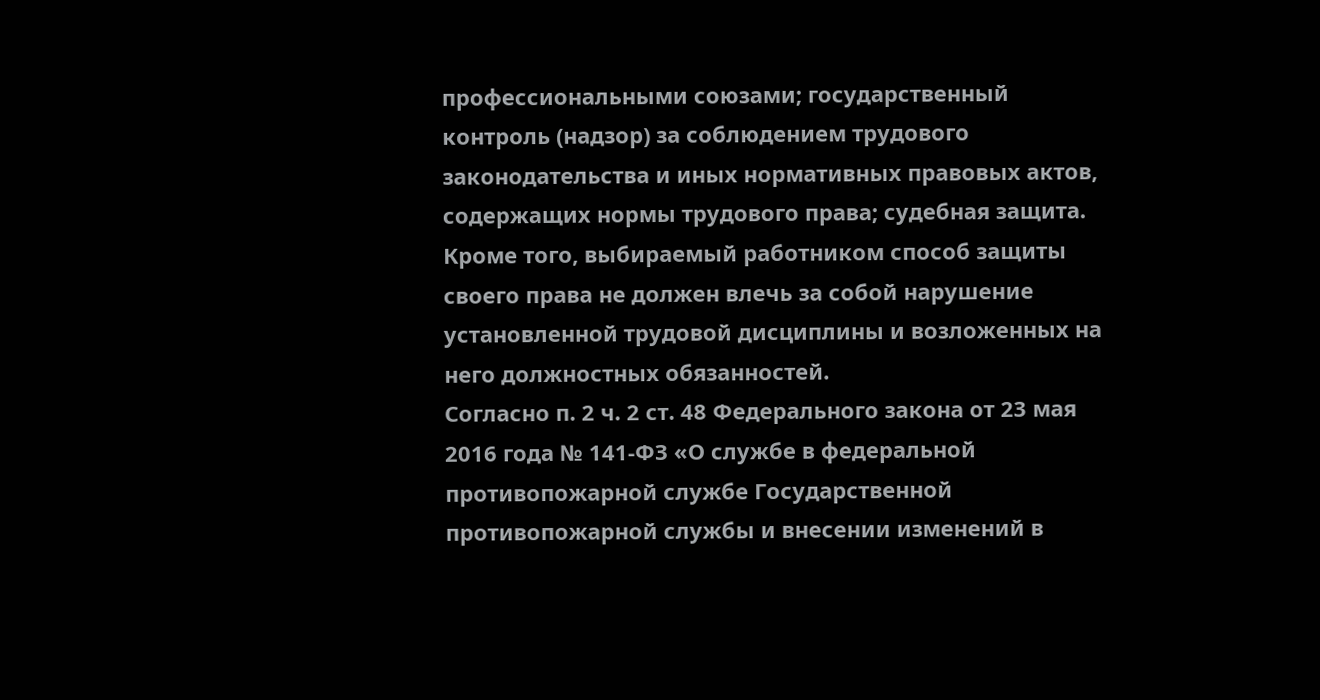профессиональными союзами; государственный контроль (надзор) за соблюдением трудового законодательства и иных нормативных правовых актов, содержащих нормы трудового права; судебная защита.
Кроме того, выбираемый работником способ защиты своего права не должен влечь за собой нарушение установленной трудовой дисциплины и возложенных на него должностных обязанностей.
Согласно п. 2 ч. 2 ст. 48 Федерального закона от 23 мая 2016 года № 141-ФЗ «О службе в федеральной противопожарной службе Государственной противопожарной службы и внесении изменений в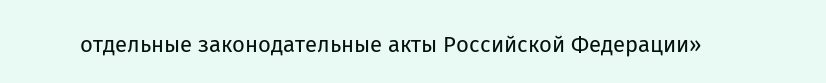отдельные законодательные акты Российской Федерации»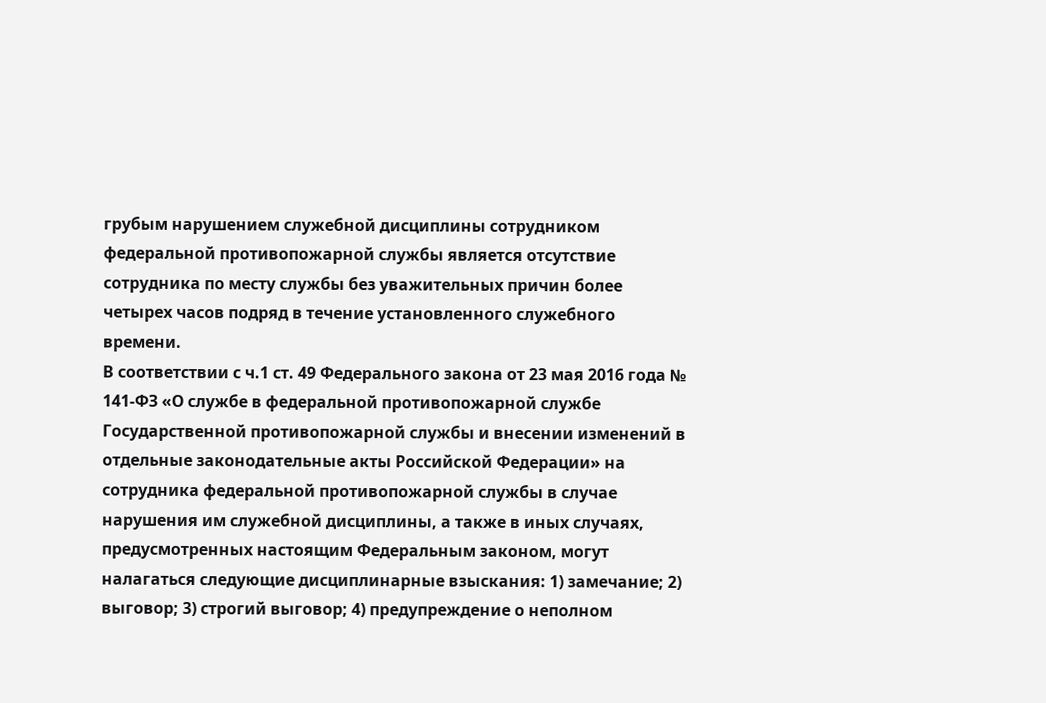грубым нарушением служебной дисциплины сотрудником федеральной противопожарной службы является отсутствие сотрудника по месту службы без уважительных причин более четырех часов подряд в течение установленного служебного времени.
В соответствии с ч.1 ст. 49 Федерального закона от 23 мая 2016 года № 141-ФЗ «О службе в федеральной противопожарной службе Государственной противопожарной службы и внесении изменений в отдельные законодательные акты Российской Федерации» на сотрудника федеральной противопожарной службы в случае нарушения им служебной дисциплины, а также в иных случаях, предусмотренных настоящим Федеральным законом, могут налагаться следующие дисциплинарные взыскания: 1) замечание; 2) выговор; 3) строгий выговор; 4) предупреждение о неполном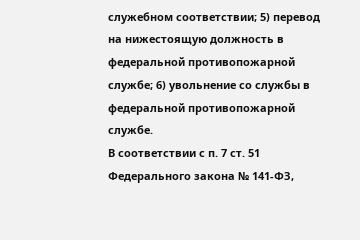служебном соответствии; 5) перевод на нижестоящую должность в федеральной противопожарной службе; 6) увольнение со службы в федеральной противопожарной службе.
В соответствии с п. 7 ст. 51 Федерального закона № 141-ФЗ,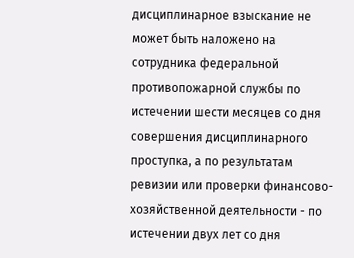дисциплинарное взыскание не может быть наложено на сотрудника федеральной противопожарной службы по истечении шести месяцев со дня совершения дисциплинарного проступка, а по результатам ревизии или проверки финансово-хозяйственной деятельности - по истечении двух лет со дня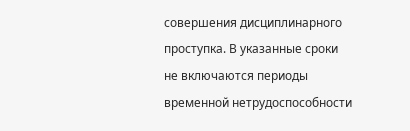совершения дисциплинарного проступка. В указанные сроки не включаются периоды временной нетрудоспособности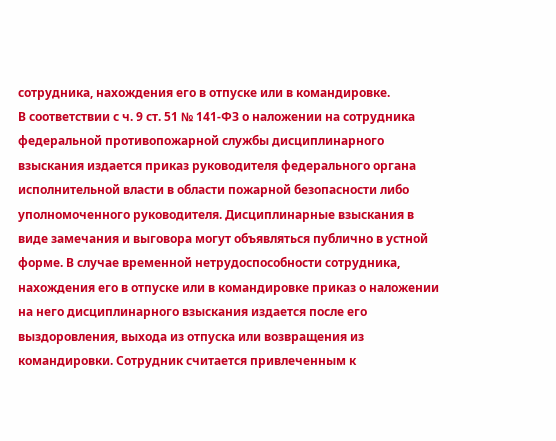сотрудника, нахождения его в отпуске или в командировке.
В соответствии с ч. 9 ст. 51 № 141-ФЗ о наложении на сотрудника федеральной противопожарной службы дисциплинарного взыскания издается приказ руководителя федерального органа исполнительной власти в области пожарной безопасности либо уполномоченного руководителя. Дисциплинарные взыскания в виде замечания и выговора могут объявляться публично в устной форме. В случае временной нетрудоспособности сотрудника, нахождения его в отпуске или в командировке приказ о наложении на него дисциплинарного взыскания издается после его выздоровления, выхода из отпуска или возвращения из командировки. Сотрудник считается привлеченным к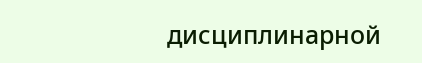дисциплинарной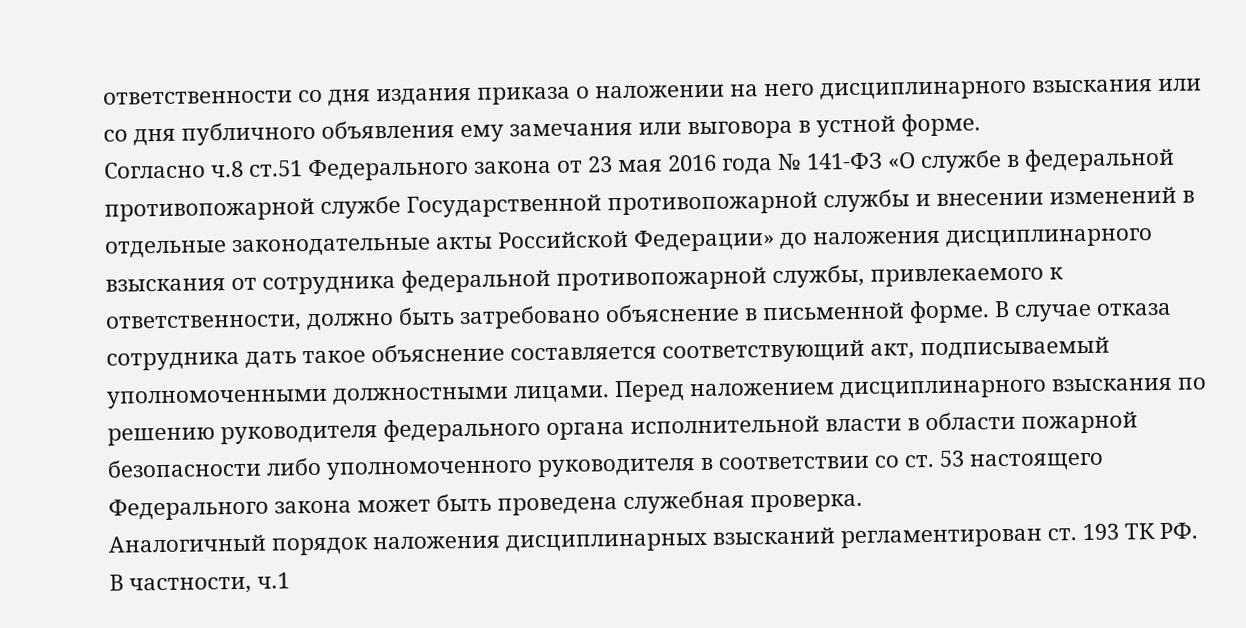ответственности со дня издания приказа о наложении на него дисциплинарного взыскания или со дня публичного объявления ему замечания или выговора в устной форме.
Согласно ч.8 ст.51 Федерального закона от 23 мая 2016 года № 141-ФЗ «О службе в федеральной противопожарной службе Государственной противопожарной службы и внесении изменений в отдельные законодательные акты Российской Федерации» до наложения дисциплинарного взыскания от сотрудника федеральной противопожарной службы, привлекаемого к ответственности, должно быть затребовано объяснение в письменной форме. В случае отказа сотрудника дать такое объяснение составляется соответствующий акт, подписываемый уполномоченными должностными лицами. Перед наложением дисциплинарного взыскания по решению руководителя федерального органа исполнительной власти в области пожарной безопасности либо уполномоченного руководителя в соответствии со ст. 53 настоящего Федерального закона может быть проведена служебная проверка.
Аналогичный порядок наложения дисциплинарных взысканий регламентирован ст. 193 ТК РФ.
В частности, ч.1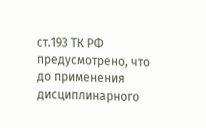ст.193 ТК РФ предусмотрено, что до применения дисциплинарного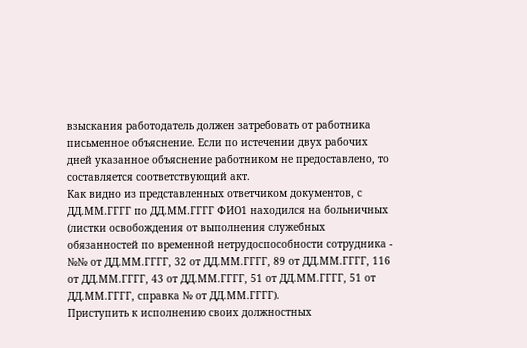взыскания работодатель должен затребовать от работника письменное объяснение. Если по истечении двух рабочих дней указанное объяснение работником не предоставлено, то составляется соответствующий акт.
Как видно из представленных ответчиком документов, с ДД.ММ.ГГГГ по ДД.ММ.ГГГГ ФИО1 находился на больничных (листки освобождения от выполнения служебных обязанностей по временной нетрудоспособности сотрудника - №№ от ДД.ММ.ГГГГ, 32 от ДД.ММ.ГГГГ, 89 от ДД.ММ.ГГГГ, 116 от ДД.ММ.ГГГГ, 43 от ДД.ММ.ГГГГ, 51 от ДД.ММ.ГГГГ, 51 от ДД.ММ.ГГГГ, справка № от ДД.ММ.ГГГГ).
Приступить к исполнению своих должностных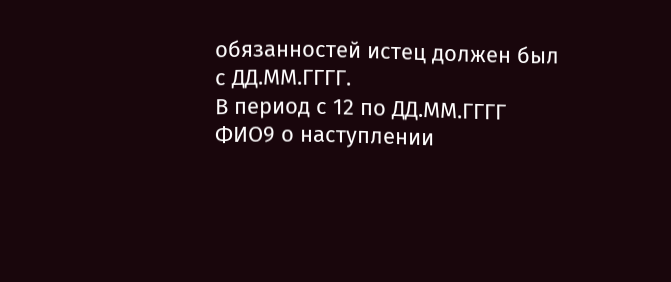обязанностей истец должен был с ДД.ММ.ГГГГ.
В период с 12 по ДД.ММ.ГГГГ ФИО9 о наступлении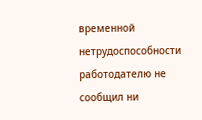временной нетрудоспособности работодателю не сообщил ни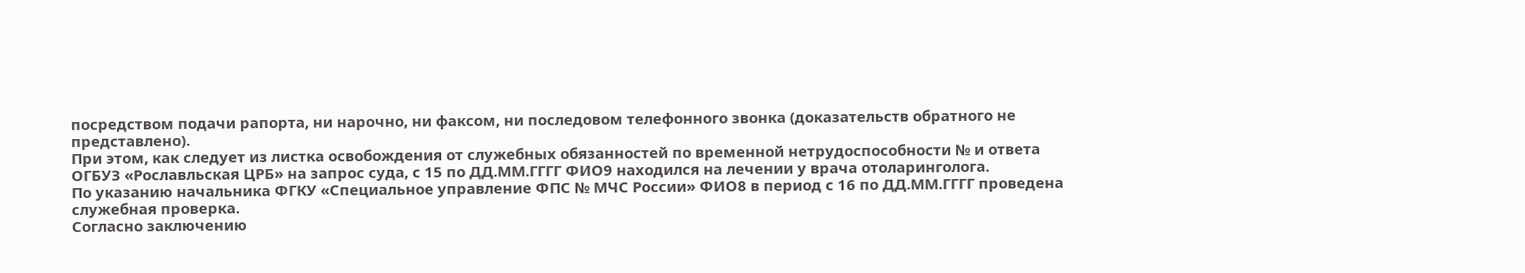посредством подачи рапорта, ни нарочно, ни факсом, ни последовом телефонного звонка (доказательств обратного не представлено).
При этом, как следует из листка освобождения от служебных обязанностей по временной нетрудоспособности № и ответа ОГБУЗ «Рославльская ЦРБ» на запрос суда, с 15 по ДД.ММ.ГГГГ ФИО9 находился на лечении у врача отоларинголога.
По указанию начальника ФГКУ «Специальное управление ФПС № МЧС России» ФИО8 в период с 16 по ДД.ММ.ГГГГ проведена служебная проверка.
Согласно заключению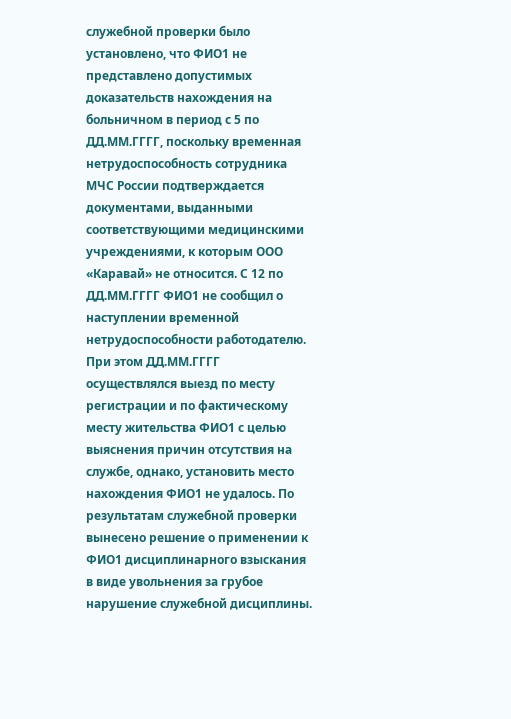служебной проверки было установлено, что ФИО1 не представлено допустимых доказательств нахождения на больничном в период с 5 по ДД.ММ.ГГГГ, поскольку временная нетрудоспособность сотрудника МЧС России подтверждается документами, выданными соответствующими медицинскими учреждениями, к которым ООО «Каравай» не относится. С 12 по ДД.ММ.ГГГГ ФИО1 не сообщил о наступлении временной нетрудоспособности работодателю. При этом ДД.ММ.ГГГГ осуществлялся выезд по месту регистрации и по фактическому месту жительства ФИО1 с целью выяснения причин отсутствия на службе, однако, установить место нахождения ФИО1 не удалось. По результатам служебной проверки вынесено решение о применении к ФИО1 дисциплинарного взыскания в виде увольнения за грубое нарушение служебной дисциплины.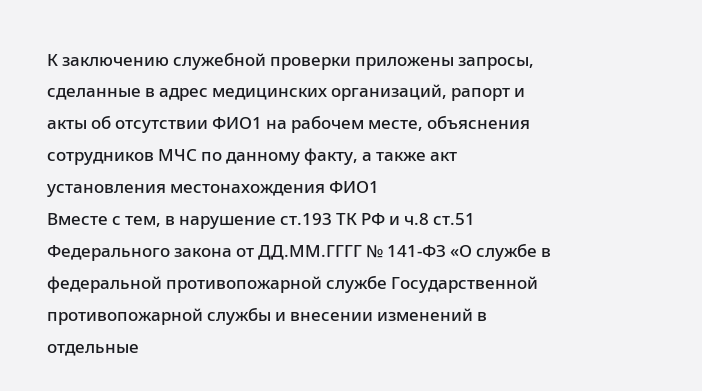К заключению служебной проверки приложены запросы, сделанные в адрес медицинских организаций, рапорт и акты об отсутствии ФИО1 на рабочем месте, объяснения сотрудников МЧС по данному факту, а также акт установления местонахождения ФИО1
Вместе с тем, в нарушение ст.193 ТК РФ и ч.8 ст.51 Федерального закона от ДД.ММ.ГГГГ № 141-ФЗ «О службе в федеральной противопожарной службе Государственной противопожарной службы и внесении изменений в отдельные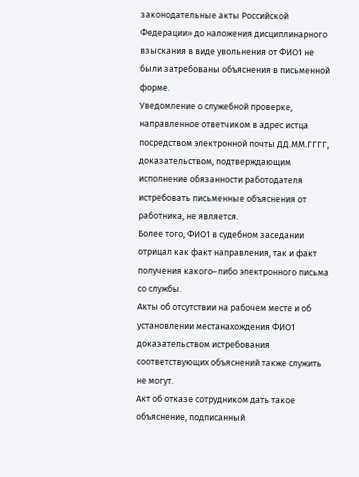законодательные акты Российской Федерации» до наложения дисциплинарного взыскания в виде увольнения от ФИО1 не были затребованы объяснения в письменной форме.
Уведомление о служебной проверке, направленное ответчиком в адрес истца посредством электронной почты ДД.ММ.ГГГГ, доказательством, подтверждающим исполнение обязанности работодателя истребовать письменные объяснения от работника, не является.
Более того, ФИО1 в судебном заседании отрицал как факт направления, так и факт получения какого–либо электронного письма со службы.
Акты об отсутствии на рабочем месте и об установлении местанахождения ФИО1 доказательством истребования соответствующих объяснений также служить не могут.
Акт об отказе сотрудником дать такое объяснение, подписанный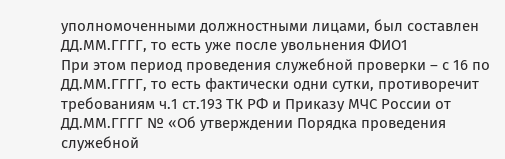уполномоченными должностными лицами, был составлен ДД.ММ.ГГГГ, то есть уже после увольнения ФИО1
При этом период проведения служебной проверки – с 16 по ДД.ММ.ГГГГ, то есть фактически одни сутки, противоречит требованиям ч.1 ст.193 ТК РФ и Приказу МЧС России от ДД.ММ.ГГГГ № «Об утверждении Порядка проведения служебной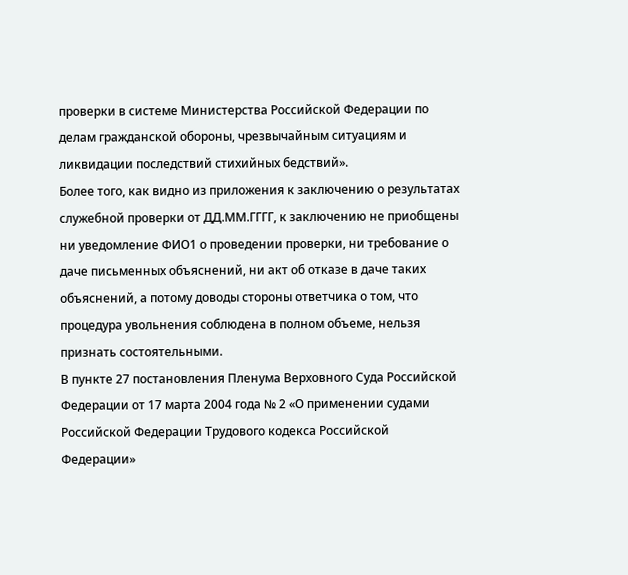проверки в системе Министерства Российской Федерации по делам гражданской обороны, чрезвычайным ситуациям и ликвидации последствий стихийных бедствий».
Более того, как видно из приложения к заключению о результатах служебной проверки от ДД.ММ.ГГГГ, к заключению не приобщены ни уведомление ФИО1 о проведении проверки, ни требование о даче письменных объяснений, ни акт об отказе в даче таких объяснений, а потому доводы стороны ответчика о том, что процедура увольнения соблюдена в полном объеме, нельзя признать состоятельными.
В пункте 27 постановления Пленума Верховного Суда Российской Федерации от 17 марта 2004 года № 2 «О применении судами Российской Федерации Трудового кодекса Российской Федерации»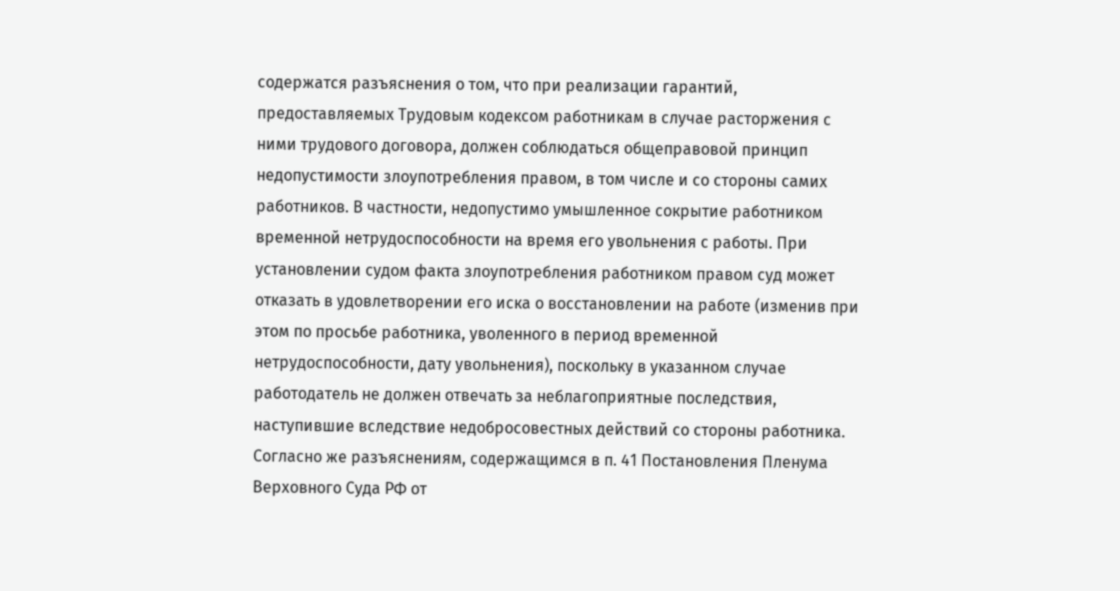содержатся разъяснения о том, что при реализации гарантий, предоставляемых Трудовым кодексом работникам в случае расторжения с ними трудового договора, должен соблюдаться общеправовой принцип недопустимости злоупотребления правом, в том числе и со стороны самих работников. В частности, недопустимо умышленное сокрытие работником временной нетрудоспособности на время его увольнения с работы. При установлении судом факта злоупотребления работником правом суд может отказать в удовлетворении его иска о восстановлении на работе (изменив при этом по просьбе работника, уволенного в период временной нетрудоспособности, дату увольнения), поскольку в указанном случае работодатель не должен отвечать за неблагоприятные последствия, наступившие вследствие недобросовестных действий со стороны работника.
Согласно же разъяснениям, содержащимся в п. 41 Постановления Пленума Верховного Суда РФ от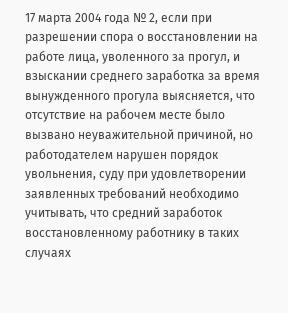17 марта 2004 года № 2, если при разрешении спора о восстановлении на работе лица, уволенного за прогул, и взыскании среднего заработка за время вынужденного прогула выясняется, что отсутствие на рабочем месте было вызвано неуважительной причиной, но работодателем нарушен порядок увольнения, суду при удовлетворении заявленных требований необходимо учитывать, что средний заработок восстановленному работнику в таких случаях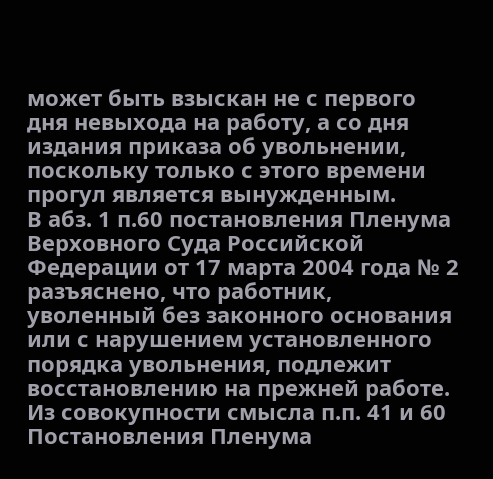может быть взыскан не с первого дня невыхода на работу, а со дня издания приказа об увольнении, поскольку только с этого времени прогул является вынужденным.
В абз. 1 п.60 постановления Пленума Верховного Суда Российской Федерации от 17 марта 2004 года № 2 разъяснено, что работник, уволенный без законного основания или с нарушением установленного порядка увольнения, подлежит восстановлению на прежней работе.
Из совокупности смысла п.п. 41 и 60 Постановления Пленума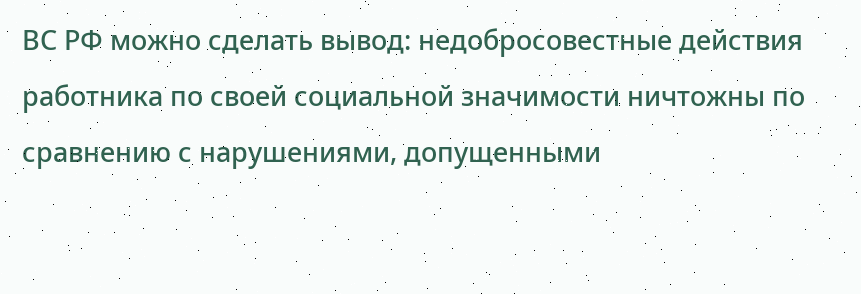ВС РФ можно сделать вывод: недобросовестные действия работника по своей социальной значимости ничтожны по сравнению с нарушениями, допущенными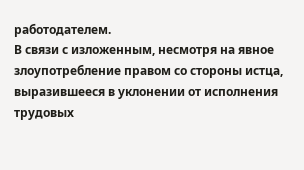работодателем.
В связи с изложенным, несмотря на явное злоупотребление правом со стороны истца, выразившееся в уклонении от исполнения трудовых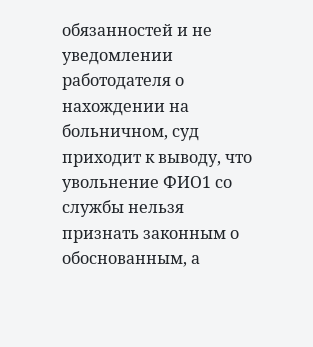обязанностей и не уведомлении работодателя о нахождении на больничном, суд приходит к выводу, что увольнение ФИО1 со службы нельзя признать законным о обоснованным, а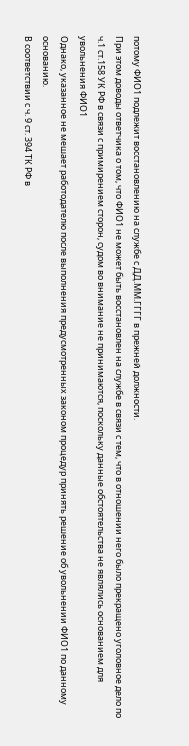потому ФИО1 подлежит восстановлению на службе с ДД.ММ.ГГГГ в прежней должности.
При этом доводы ответчика о том, что ФИО1 не может быть восстановлен на службе в связи с тем, что в отношении него было прекращено уголовное дело по ч.1 ст.158 УК РФ в связи с примирением сторон, судом во внимание не принимаются, поскольку данные обстоятельства не являлись основанием для увольнения ФИО1
Однако, указанное не мешает работодателю после выполнения предусмотренных законом процедур принять решение об увольнении ФИО1 по данному основанию.
В соответствии с ч. 9 ст. 394 ТК РФ в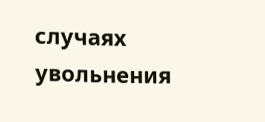случаях увольнения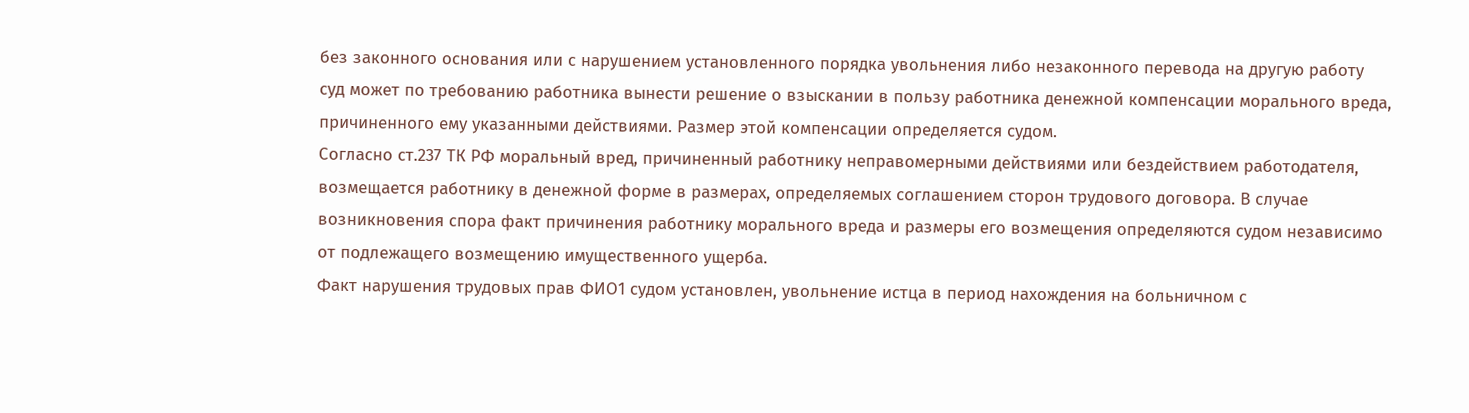без законного основания или с нарушением установленного порядка увольнения либо незаконного перевода на другую работу суд может по требованию работника вынести решение о взыскании в пользу работника денежной компенсации морального вреда, причиненного ему указанными действиями. Размер этой компенсации определяется судом.
Согласно ст.237 ТК РФ моральный вред, причиненный работнику неправомерными действиями или бездействием работодателя, возмещается работнику в денежной форме в размерах, определяемых соглашением сторон трудового договора. В случае возникновения спора факт причинения работнику морального вреда и размеры его возмещения определяются судом независимо от подлежащего возмещению имущественного ущерба.
Факт нарушения трудовых прав ФИО1 судом установлен, увольнение истца в период нахождения на больничном с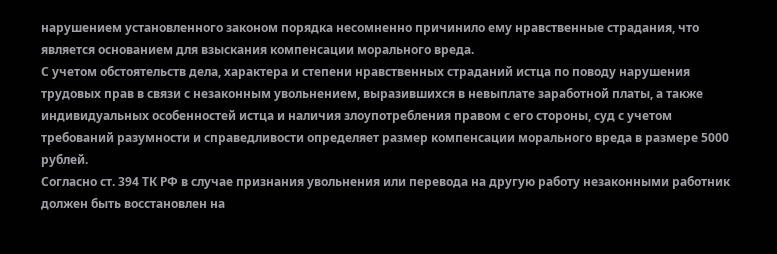нарушением установленного законом порядка несомненно причинило ему нравственные страдания, что является основанием для взыскания компенсации морального вреда.
С учетом обстоятельств дела, характера и степени нравственных страданий истца по поводу нарушения трудовых прав в связи с незаконным увольнением, выразившихся в невыплате заработной платы, а также индивидуальных особенностей истца и наличия злоупотребления правом с его стороны, суд с учетом требований разумности и справедливости определяет размер компенсации морального вреда в размере 5000 рублей.
Согласно ст. 394 ТК РФ в случае признания увольнения или перевода на другую работу незаконными работник должен быть восстановлен на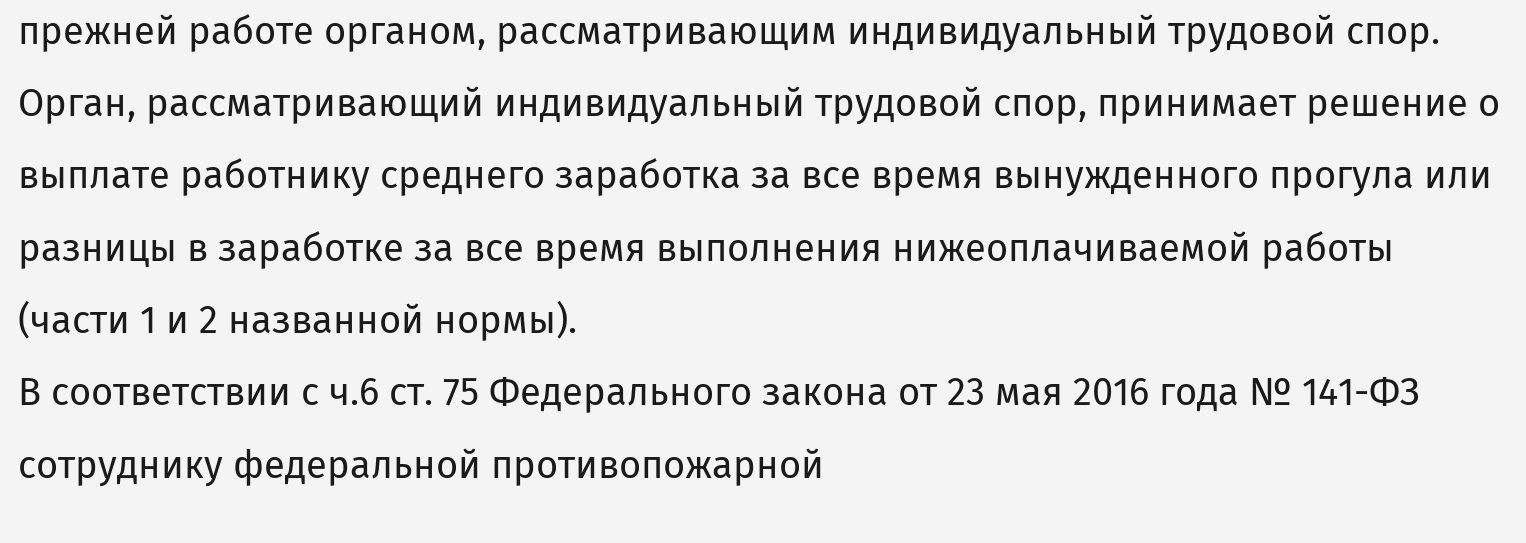прежней работе органом, рассматривающим индивидуальный трудовой спор. Орган, рассматривающий индивидуальный трудовой спор, принимает решение о выплате работнику среднего заработка за все время вынужденного прогула или разницы в заработке за все время выполнения нижеоплачиваемой работы (части 1 и 2 названной нормы).
В соответствии с ч.6 ст. 75 Федерального закона от 23 мая 2016 года № 141-ФЗ сотруднику федеральной противопожарной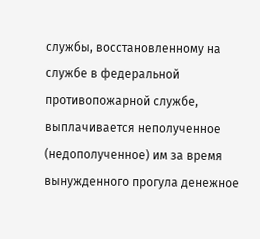службы, восстановленному на службе в федеральной противопожарной службе, выплачивается неполученное (недополученное) им за время вынужденного прогула денежное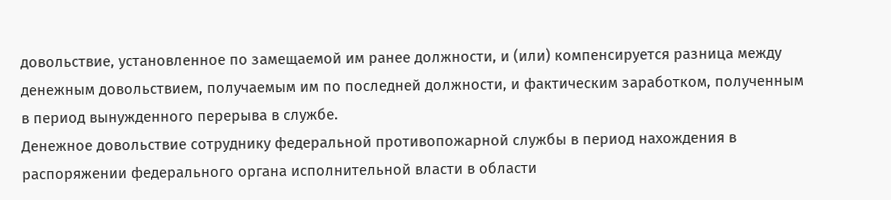довольствие, установленное по замещаемой им ранее должности, и (или) компенсируется разница между денежным довольствием, получаемым им по последней должности, и фактическим заработком, полученным в период вынужденного перерыва в службе.
Денежное довольствие сотруднику федеральной противопожарной службы в период нахождения в распоряжении федерального органа исполнительной власти в области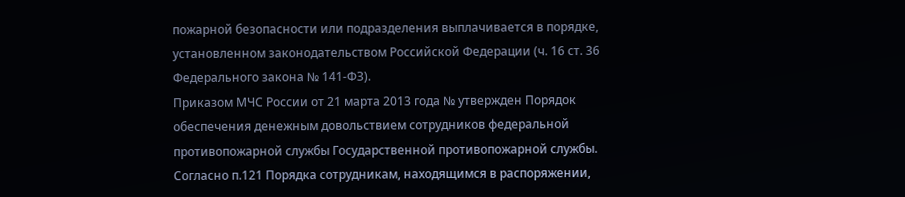пожарной безопасности или подразделения выплачивается в порядке, установленном законодательством Российской Федерации (ч. 16 ст. 36 Федерального закона № 141-ФЗ).
Приказом МЧС России от 21 марта 2013 года № утвержден Порядок обеспечения денежным довольствием сотрудников федеральной противопожарной службы Государственной противопожарной службы.
Согласно п.121 Порядка сотрудникам, находящимся в распоряжении,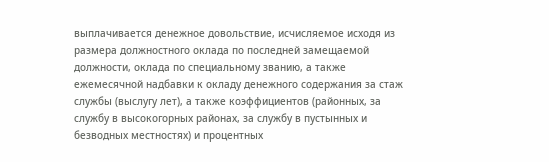выплачивается денежное довольствие, исчисляемое исходя из размера должностного оклада по последней замещаемой должности, оклада по специальному званию, а также ежемесячной надбавки к окладу денежного содержания за стаж службы (выслугу лет), а также коэффициентов (районных, за службу в высокогорных районах, за службу в пустынных и безводных местностях) и процентных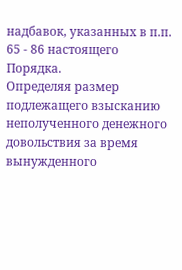надбавок, указанных в п.п. 65 - 86 настоящего Порядка.
Определяя размер подлежащего взысканию неполученного денежного довольствия за время вынужденного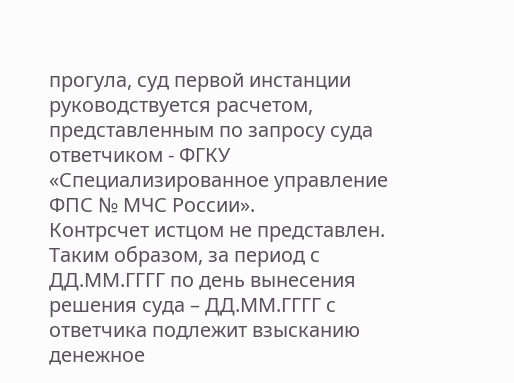прогула, суд первой инстанции руководствуется расчетом, представленным по запросу суда ответчиком - ФГКУ «Специализированное управление ФПС № МЧС России».
Контрсчет истцом не представлен.
Таким образом, за период с ДД.ММ.ГГГГ по день вынесения решения суда – ДД.ММ.ГГГГ с ответчика подлежит взысканию денежное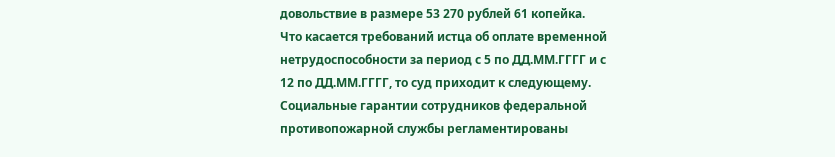довольствие в размере 53 270 рублей 61 копейка.
Что касается требований истца об оплате временной нетрудоспособности за период с 5 по ДД.ММ.ГГГГ и с 12 по ДД.ММ.ГГГГ, то суд приходит к следующему.
Социальные гарантии сотрудников федеральной противопожарной службы регламентированы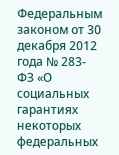Федеральным законом от 30 декабря 2012 года № 283-ФЗ «О социальных гарантиях некоторых федеральных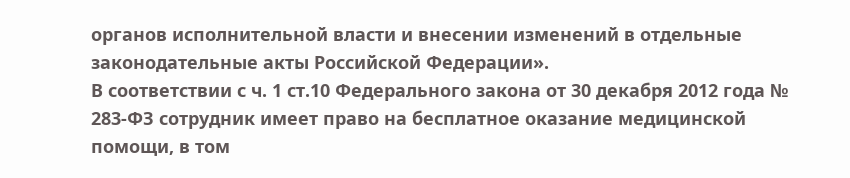органов исполнительной власти и внесении изменений в отдельные законодательные акты Российской Федерации».
В соответствии с ч. 1 ст.10 Федерального закона от 30 декабря 2012 года № 283-ФЗ сотрудник имеет право на бесплатное оказание медицинской помощи, в том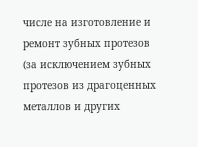числе на изготовление и ремонт зубных протезов (за исключением зубных протезов из драгоценных металлов и других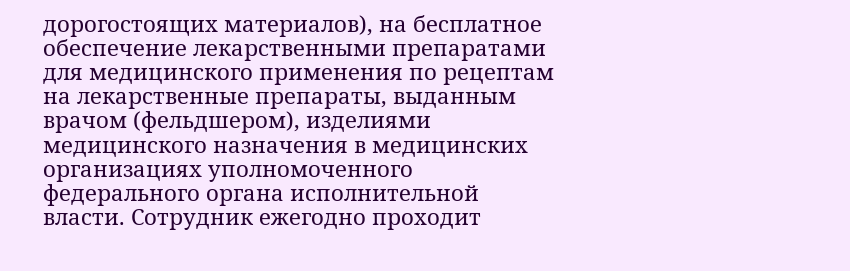дорогостоящих материалов), на бесплатное обеспечение лекарственными препаратами для медицинского применения по рецептам на лекарственные препараты, выданным врачом (фельдшером), изделиями медицинского назначения в медицинских организациях уполномоченного федерального органа исполнительной власти. Сотрудник ежегодно проходит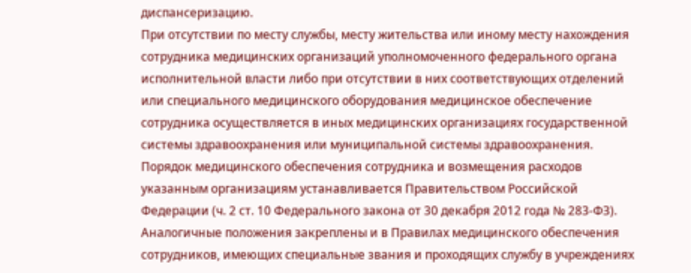диспансеризацию.
При отсутствии по месту службы, месту жительства или иному месту нахождения сотрудника медицинских организаций уполномоченного федерального органа исполнительной власти либо при отсутствии в них соответствующих отделений или специального медицинского оборудования медицинское обеспечение сотрудника осуществляется в иных медицинских организациях государственной системы здравоохранения или муниципальной системы здравоохранения. Порядок медицинского обеспечения сотрудника и возмещения расходов указанным организациям устанавливается Правительством Российской Федерации (ч. 2 ст. 10 Федерального закона от 30 декабря 2012 года № 283-ФЗ).
Аналогичные положения закреплены и в Правилах медицинского обеспечения сотрудников, имеющих специальные звания и проходящих службу в учреждениях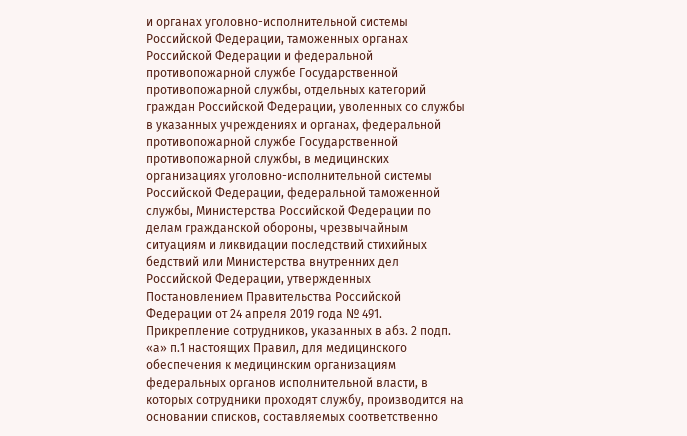и органах уголовно-исполнительной системы Российской Федерации, таможенных органах Российской Федерации и федеральной противопожарной службе Государственной противопожарной службы, отдельных категорий граждан Российской Федерации, уволенных со службы в указанных учреждениях и органах, федеральной противопожарной службе Государственной противопожарной службы, в медицинских организациях уголовно-исполнительной системы Российской Федерации, федеральной таможенной службы, Министерства Российской Федерации по делам гражданской обороны, чрезвычайным ситуациям и ликвидации последствий стихийных бедствий или Министерства внутренних дел Российской Федерации, утвержденных Постановлением Правительства Российской Федерации от 24 апреля 2019 года № 491.
Прикрепление сотрудников, указанных в абз. 2 подп. «а» п.1 настоящих Правил, для медицинского обеспечения к медицинским организациям федеральных органов исполнительной власти, в которых сотрудники проходят службу, производится на основании списков, составляемых соответственно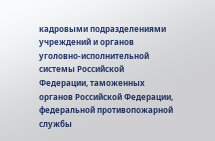кадровыми подразделениями учреждений и органов уголовно-исполнительной системы Российской Федерации, таможенных органов Российской Федерации, федеральной противопожарной службы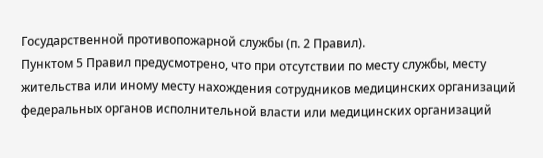Государственной противопожарной службы (п. 2 Правил).
Пунктом 5 Правил предусмотрено, что при отсутствии по месту службы, месту жительства или иному месту нахождения сотрудников медицинских организаций федеральных органов исполнительной власти или медицинских организаций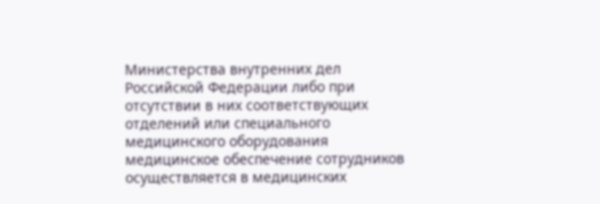Министерства внутренних дел Российской Федерации либо при отсутствии в них соответствующих отделений или специального медицинского оборудования медицинское обеспечение сотрудников осуществляется в медицинских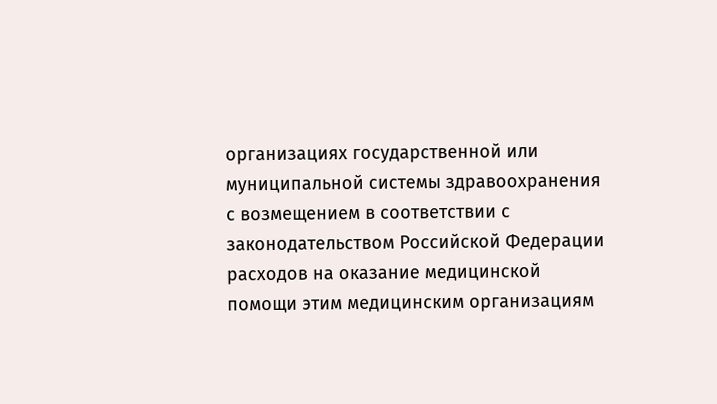организациях государственной или муниципальной системы здравоохранения с возмещением в соответствии с законодательством Российской Федерации расходов на оказание медицинской помощи этим медицинским организациям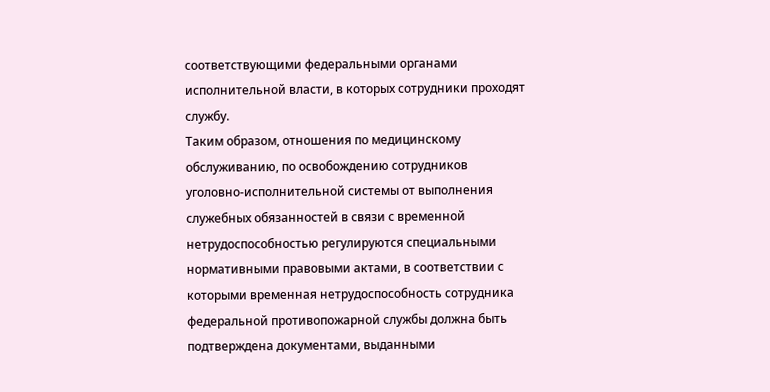соответствующими федеральными органами исполнительной власти, в которых сотрудники проходят службу.
Таким образом, отношения по медицинскому обслуживанию, по освобождению сотрудников уголовно-исполнительной системы от выполнения служебных обязанностей в связи с временной нетрудоспособностью регулируются специальными нормативными правовыми актами, в соответствии с которыми временная нетрудоспособность сотрудника федеральной противопожарной службы должна быть подтверждена документами, выданными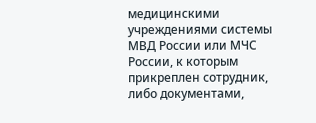медицинскими учреждениями системы МВД России или МЧС России, к которым прикреплен сотрудник, либо документами,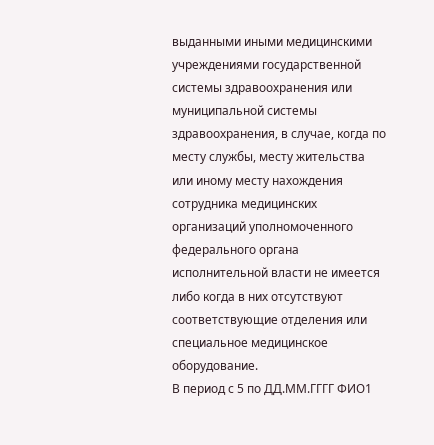выданными иными медицинскими учреждениями государственной системы здравоохранения или муниципальной системы здравоохранения, в случае, когда по месту службы, месту жительства или иному месту нахождения сотрудника медицинских организаций уполномоченного федерального органа исполнительной власти не имеется либо когда в них отсутствуют соответствующие отделения или специальное медицинское оборудование.
В период с 5 по ДД.ММ.ГГГГ ФИО1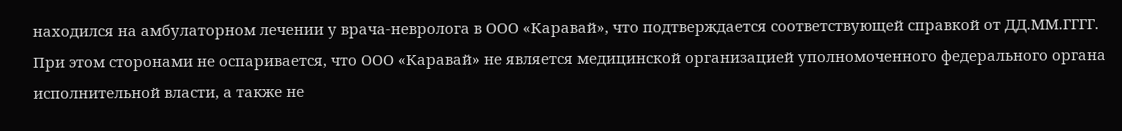находился на амбулаторном лечении у врача-невролога в ООО «Каравай», что подтверждается соответствующей справкой от ДД.ММ.ГГГГ.
При этом сторонами не оспаривается, что ООО «Каравай» не является медицинской организацией уполномоченного федерального органа исполнительной власти, а также не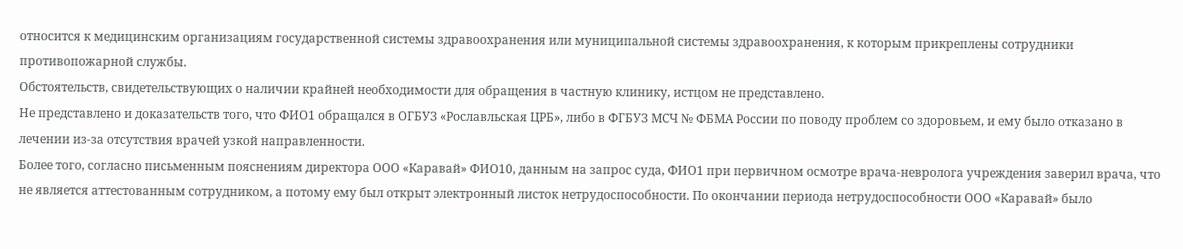относится к медицинским организациям государственной системы здравоохранения или муниципальной системы здравоохранения, к которым прикреплены сотрудники противопожарной службы.
Обстоятельств, свидетельствующих о наличии крайней необходимости для обращения в частную клинику, истцом не представлено.
Не представлено и доказательств того, что ФИО1 обращался в ОГБУЗ «Рославльская ЦРБ», либо в ФГБУЗ МСЧ № ФБМА России по поводу проблем со здоровьем, и ему было отказано в лечении из-за отсутствия врачей узкой направленности.
Более того, согласно письменным пояснениям директора ООО «Каравай» ФИО10, данным на запрос суда, ФИО1 при первичном осмотре врача-невролога учреждения заверил врача, что не является аттестованным сотрудником, а потому ему был открыт электронный листок нетрудоспособности. По окончании периода нетрудоспособности ООО «Каравай» было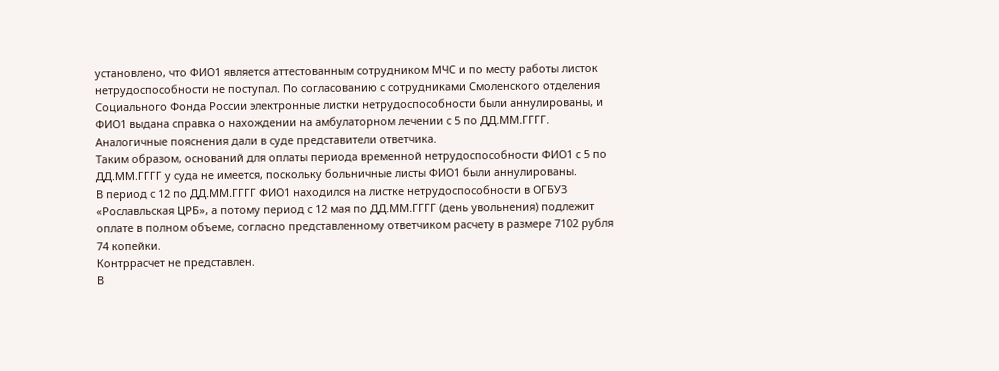установлено, что ФИО1 является аттестованным сотрудником МЧС и по месту работы листок нетрудоспособности не поступал. По согласованию с сотрудниками Смоленского отделения Социального Фонда России электронные листки нетрудоспособности были аннулированы, и ФИО1 выдана справка о нахождении на амбулаторном лечении с 5 по ДД.ММ.ГГГГ.
Аналогичные пояснения дали в суде представители ответчика.
Таким образом, оснований для оплаты периода временной нетрудоспособности ФИО1 с 5 по ДД.ММ.ГГГГ у суда не имеется, поскольку больничные листы ФИО1 были аннулированы.
В период с 12 по ДД.ММ.ГГГГ ФИО1 находился на листке нетрудоспособности в ОГБУЗ «Рославльская ЦРБ», а потому период с 12 мая по ДД.ММ.ГГГГ (день увольнения) подлежит оплате в полном объеме, согласно представленному ответчиком расчету в размере 7102 рубля 74 копейки.
Контррасчет не представлен.
В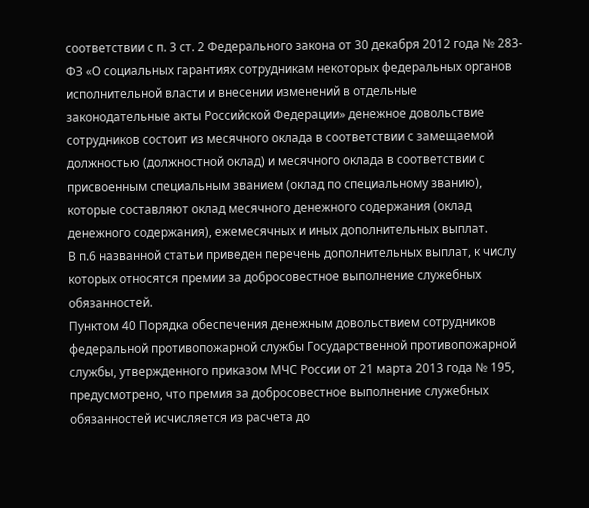соответствии с п. 3 ст. 2 Федерального закона от 30 декабря 2012 года № 283-ФЗ «О социальных гарантиях сотрудникам некоторых федеральных органов исполнительной власти и внесении изменений в отдельные законодательные акты Российской Федерации» денежное довольствие сотрудников состоит из месячного оклада в соответствии с замещаемой должностью (должностной оклад) и месячного оклада в соответствии с присвоенным специальным званием (оклад по специальному званию), которые составляют оклад месячного денежного содержания (оклад денежного содержания), ежемесячных и иных дополнительных выплат.
В п.6 названной статьи приведен перечень дополнительных выплат, к числу которых относятся премии за добросовестное выполнение служебных обязанностей.
Пунктом 40 Порядка обеспечения денежным довольствием сотрудников федеральной противопожарной службы Государственной противопожарной службы, утвержденного приказом МЧС России от 21 марта 2013 года № 195, предусмотрено, что премия за добросовестное выполнение служебных обязанностей исчисляется из расчета до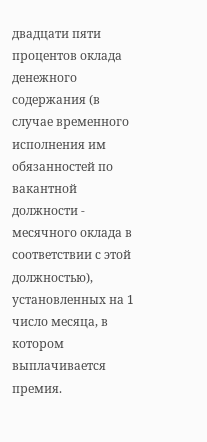двадцати пяти процентов оклада денежного содержания (в случае временного исполнения им обязанностей по вакантной должности - месячного оклада в соответствии с этой должностью), установленных на 1 число месяца, в котором выплачивается премия.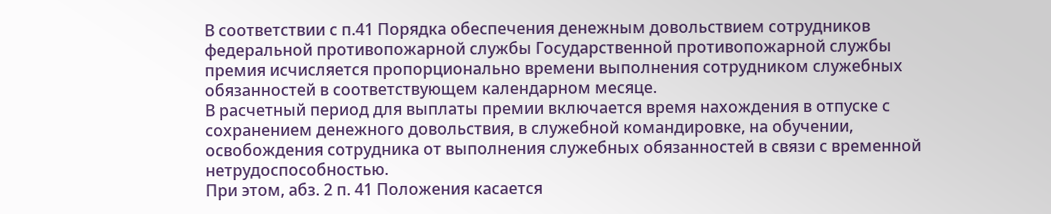В соответствии с п.41 Порядка обеспечения денежным довольствием сотрудников федеральной противопожарной службы Государственной противопожарной службы премия исчисляется пропорционально времени выполнения сотрудником служебных обязанностей в соответствующем календарном месяце.
В расчетный период для выплаты премии включается время нахождения в отпуске с сохранением денежного довольствия, в служебной командировке, на обучении, освобождения сотрудника от выполнения служебных обязанностей в связи с временной нетрудоспособностью.
При этом, абз. 2 п. 41 Положения касается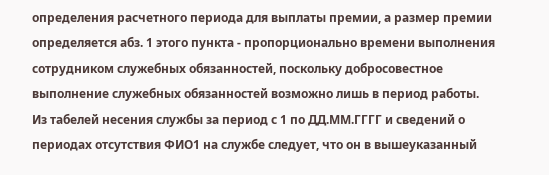определения расчетного периода для выплаты премии, а размер премии определяется абз. 1 этого пункта - пропорционально времени выполнения сотрудником служебных обязанностей, поскольку добросовестное выполнение служебных обязанностей возможно лишь в период работы.
Из табелей несения службы за период с 1 по ДД.ММ.ГГГГ и сведений о периодах отсутствия ФИО1 на службе следует, что он в вышеуказанный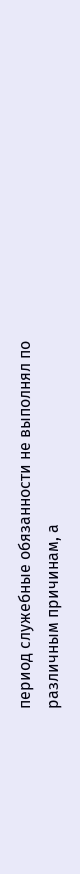период служебные обязанности не выполнял по различным причинам, а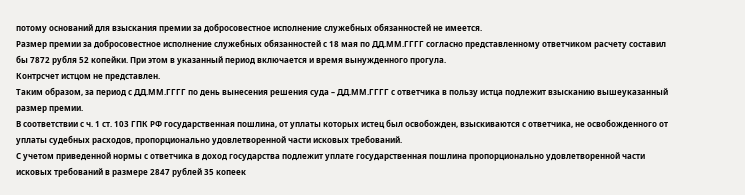потому оснований для взыскания премии за добросовестное исполнение служебных обязанностей не имеется.
Размер премии за добросовестное исполнение служебных обязанностей с 18 мая по ДД.ММ.ГГГГ согласно представленному ответчиком расчету составил бы 7872 рубля 52 копейки. При этом в указанный период включается и время вынужденного прогула.
Контрсчет истцом не представлен.
Таким образом, за период с ДД.ММ.ГГГГ по день вынесения решения суда – ДД.ММ.ГГГГ с ответчика в пользу истца подлежит взысканию вышеуказанный размер премии.
В соответствии с ч. 1 ст. 103 ГПК РФ государственная пошлина, от уплаты которых истец был освобожден, взыскиваются с ответчика, не освобожденного от уплаты судебных расходов, пропорционально удовлетворенной части исковых требований.
С учетом приведенной нормы с ответчика в доход государства подлежит уплате государственная пошлина пропорционально удовлетворенной части исковых требований в размере 2847 рублей 35 копеек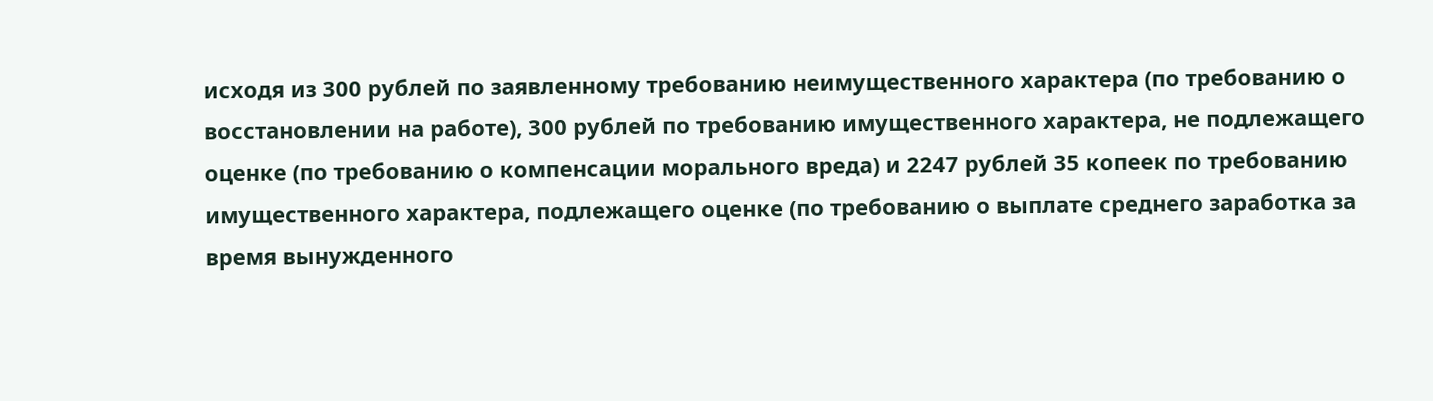исходя из 300 рублей по заявленному требованию неимущественного характера (по требованию о восстановлении на работе), 300 рублей по требованию имущественного характера, не подлежащего оценке (по требованию о компенсации морального вреда) и 2247 рублей 35 копеек по требованию имущественного характера, подлежащего оценке (по требованию о выплате среднего заработка за время вынужденного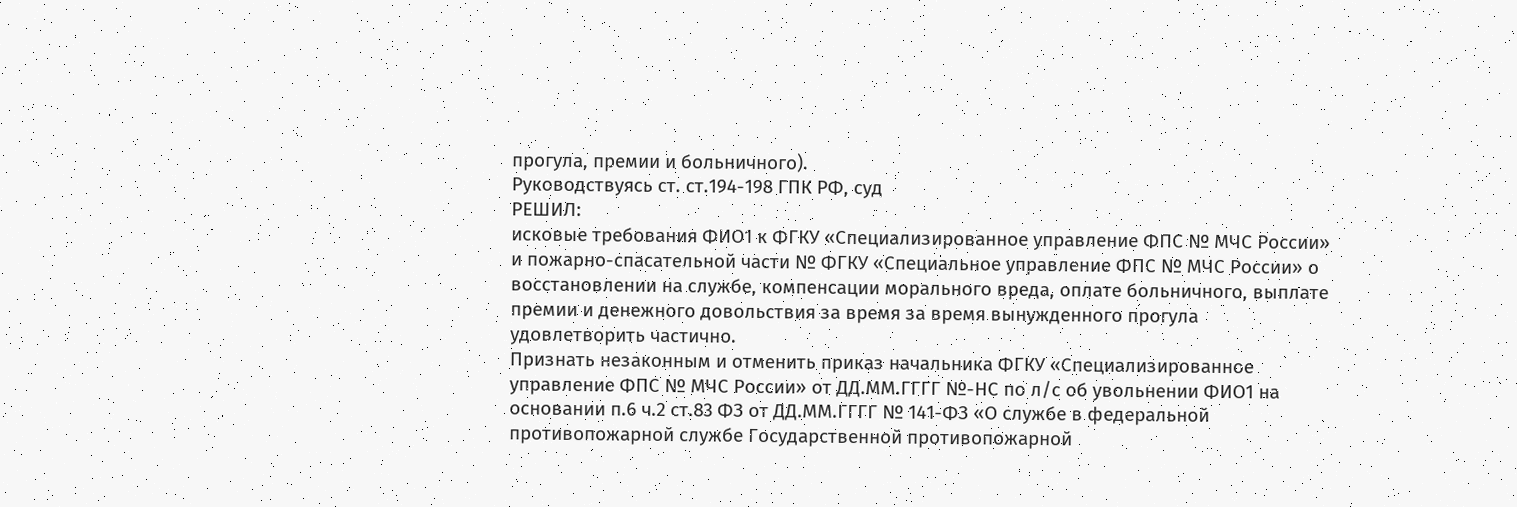прогула, премии и больничного).
Руководствуясь ст. ст.194-198 ГПК РФ, суд
РЕШИЛ:
исковые требования ФИО1 к ФГКУ «Специализированное управление ФПС № МЧС России» и пожарно-спасательной части № ФГКУ «Специальное управление ФПС № МЧС России» о восстановлении на службе, компенсации морального вреда, оплате больничного, выплате премии и денежного довольствия за время за время вынужденного прогула удовлетворить частично.
Признать незаконным и отменить приказ начальника ФГКУ «Специализированное управление ФПС № МЧС России» от ДД.ММ.ГГГГ №-НС по л/с об увольнении ФИО1 на основании п.6 ч.2 ст.83 ФЗ от ДД.ММ.ГГГГ № 141-ФЗ «О службе в федеральной противопожарной службе Государственной противопожарной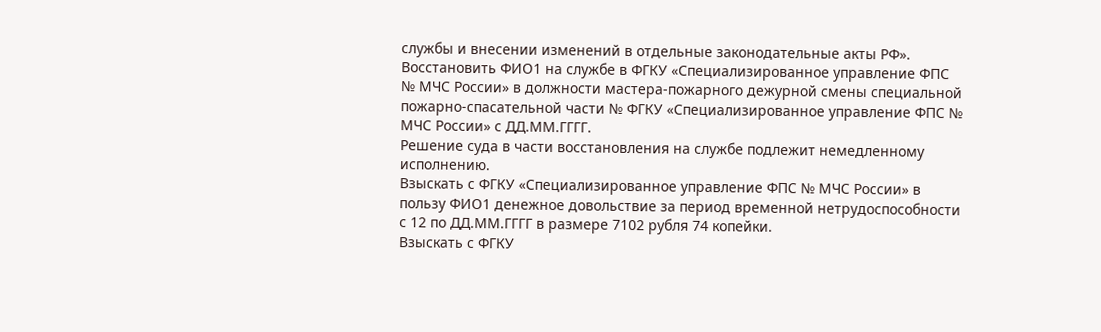службы и внесении изменений в отдельные законодательные акты РФ».
Восстановить ФИО1 на службе в ФГКУ «Специализированное управление ФПС № МЧС России» в должности мастера-пожарного дежурной смены специальной пожарно-спасательной части № ФГКУ «Специализированное управление ФПС № МЧС России» с ДД.ММ.ГГГГ.
Решение суда в части восстановления на службе подлежит немедленному исполнению.
Взыскать с ФГКУ «Специализированное управление ФПС № МЧС России» в пользу ФИО1 денежное довольствие за период временной нетрудоспособности с 12 по ДД.ММ.ГГГГ в размере 7102 рубля 74 копейки.
Взыскать с ФГКУ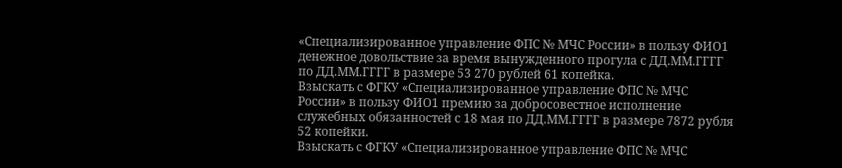«Специализированное управление ФПС № МЧС России» в пользу ФИО1 денежное довольствие за время вынужденного прогула с ДД.ММ.ГГГГ по ДД.ММ.ГГГГ в размере 53 270 рублей 61 копейка.
Взыскать с ФГКУ «Специализированное управление ФПС № МЧС России» в пользу ФИО1 премию за добросовестное исполнение служебных обязанностей с 18 мая по ДД.ММ.ГГГГ в размере 7872 рубля 52 копейки.
Взыскать с ФГКУ «Специализированное управление ФПС № МЧС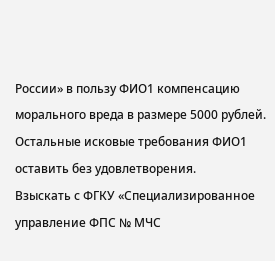России» в пользу ФИО1 компенсацию морального вреда в размере 5000 рублей.
Остальные исковые требования ФИО1 оставить без удовлетворения.
Взыскать с ФГКУ «Специализированное управление ФПС № МЧС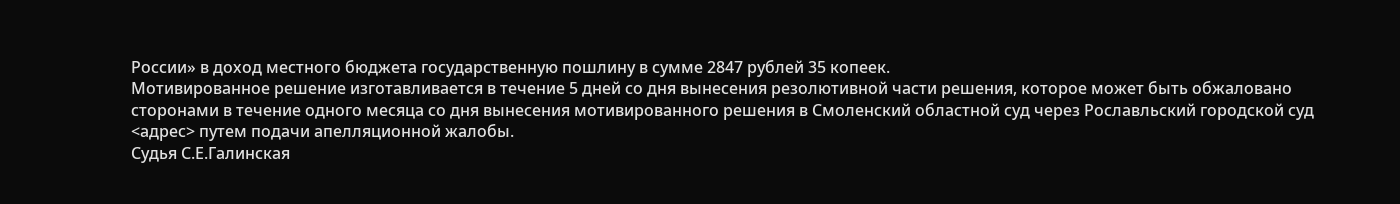России» в доход местного бюджета государственную пошлину в сумме 2847 рублей 35 копеек.
Мотивированное решение изготавливается в течение 5 дней со дня вынесения резолютивной части решения, которое может быть обжаловано сторонами в течение одного месяца со дня вынесения мотивированного решения в Смоленский областной суд через Рославльский городской суд <адрес> путем подачи апелляционной жалобы.
Судья С.Е.Галинская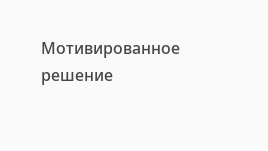Мотивированное решение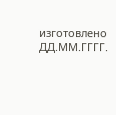изготовлено ДД.ММ.ГГГГ.